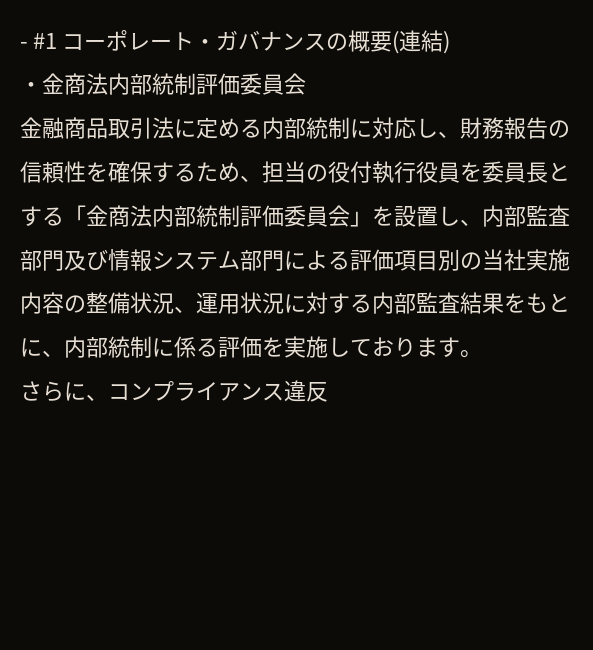- #1 コーポレート・ガバナンスの概要(連結)
・金商法内部統制評価委員会
金融商品取引法に定める内部統制に対応し、財務報告の信頼性を確保するため、担当の役付執行役員を委員長とする「金商法内部統制評価委員会」を設置し、内部監査部門及び情報システム部門による評価項目別の当社実施内容の整備状況、運用状況に対する内部監査結果をもとに、内部統制に係る評価を実施しております。
さらに、コンプライアンス違反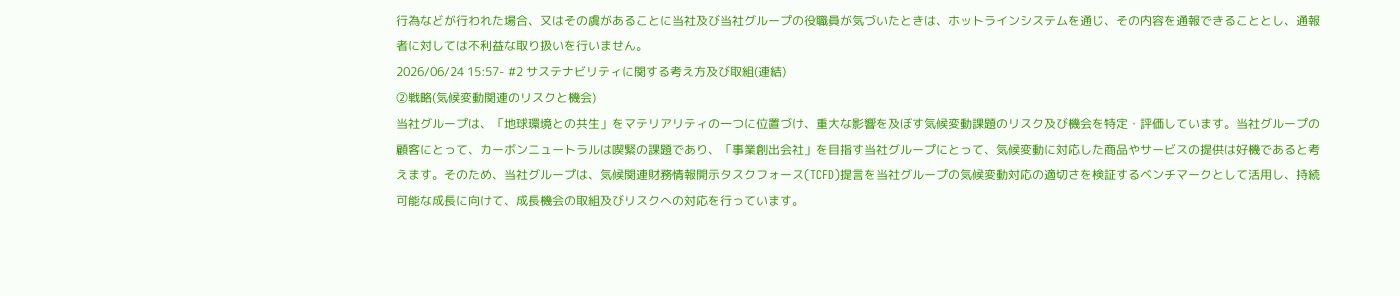行為などが行われた場合、又はその虞があることに当社及び当社グループの役職員が気づいたときは、ホットラインシステムを通じ、その内容を通報できることとし、通報者に対しては不利益な取り扱いを行いません。
2026/06/24 15:57- #2 サステナビリティに関する考え方及び取組(連結)
②戦略(気候変動関連のリスクと機会)
当社グループは、「地球環境との共生」をマテリアリティの一つに位置づけ、重大な影響を及ぼす気候変動課題のリスク及び機会を特定・評価しています。当社グループの顧客にとって、カーボンニュートラルは喫緊の課題であり、「事業創出会社」を目指す当社グループにとって、気候変動に対応した商品やサービスの提供は好機であると考えます。そのため、当社グループは、気候関連財務情報開示タスクフォース(TCFD)提言を当社グループの気候変動対応の適切さを検証するベンチマークとして活用し、持続可能な成長に向けて、成長機会の取組及びリスクへの対応を行っています。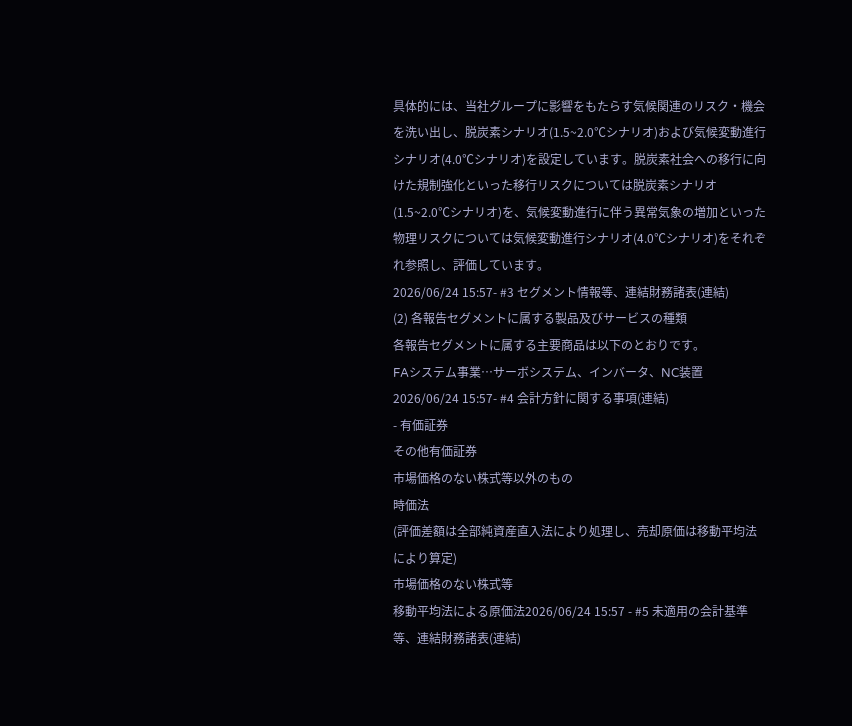具体的には、当社グループに影響をもたらす気候関連のリスク・機会を洗い出し、脱炭素シナリオ(1.5~2.0℃シナリオ)および気候変動進行シナリオ(4.0℃シナリオ)を設定しています。脱炭素社会への移行に向けた規制強化といった移行リスクについては脱炭素シナリオ(1.5~2.0℃シナリオ)を、気候変動進行に伴う異常気象の増加といった物理リスクについては気候変動進行シナリオ(4.0℃シナリオ)をそれぞれ参照し、評価しています。
2026/06/24 15:57- #3 セグメント情報等、連結財務諸表(連結)
(2) 各報告セグメントに属する製品及びサービスの種類
各報告セグメントに属する主要商品は以下のとおりです。
FAシステム事業…サーボシステム、インバータ、NC装置
2026/06/24 15:57- #4 会計方針に関する事項(連結)
- 有価証券
その他有価証券
市場価格のない株式等以外のもの
時価法
(評価差額は全部純資産直入法により処理し、売却原価は移動平均法により算定)
市場価格のない株式等
移動平均法による原価法2026/06/24 15:57 - #5 未適用の会計基準等、連結財務諸表(連結)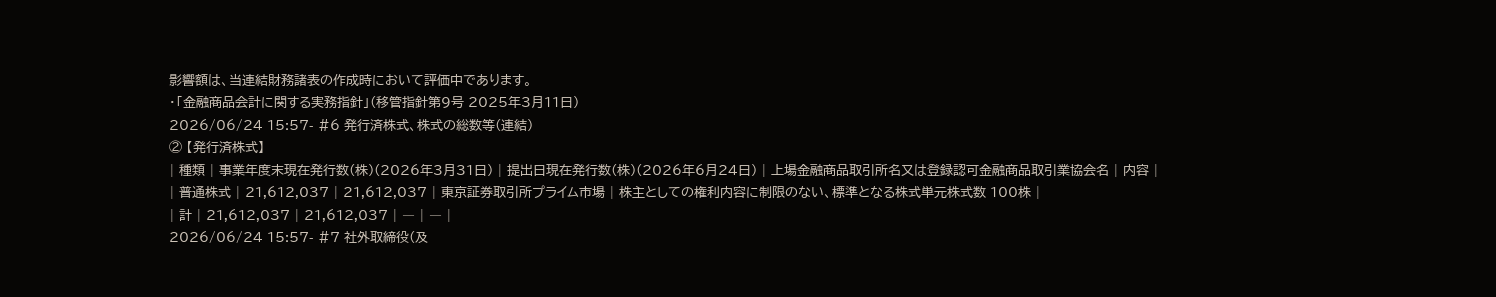影響額は、当連結財務諸表の作成時において評価中であります。
・「金融商品会計に関する実務指針」(移管指針第9号 2025年3月11日)
2026/06/24 15:57- #6 発行済株式、株式の総数等(連結)
② 【発行済株式】
| 種類 | 事業年度末現在発行数(株)(2026年3月31日) | 提出日現在発行数(株)(2026年6月24日) | 上場金融商品取引所名又は登録認可金融商品取引業協会名 | 内容 |
| 普通株式 | 21,612,037 | 21,612,037 | 東京証券取引所プライム市場 | 株主としての権利内容に制限のない、標準となる株式単元株式数 100株 |
| 計 | 21,612,037 | 21,612,037 | ― | ― |
2026/06/24 15:57- #7 社外取締役(及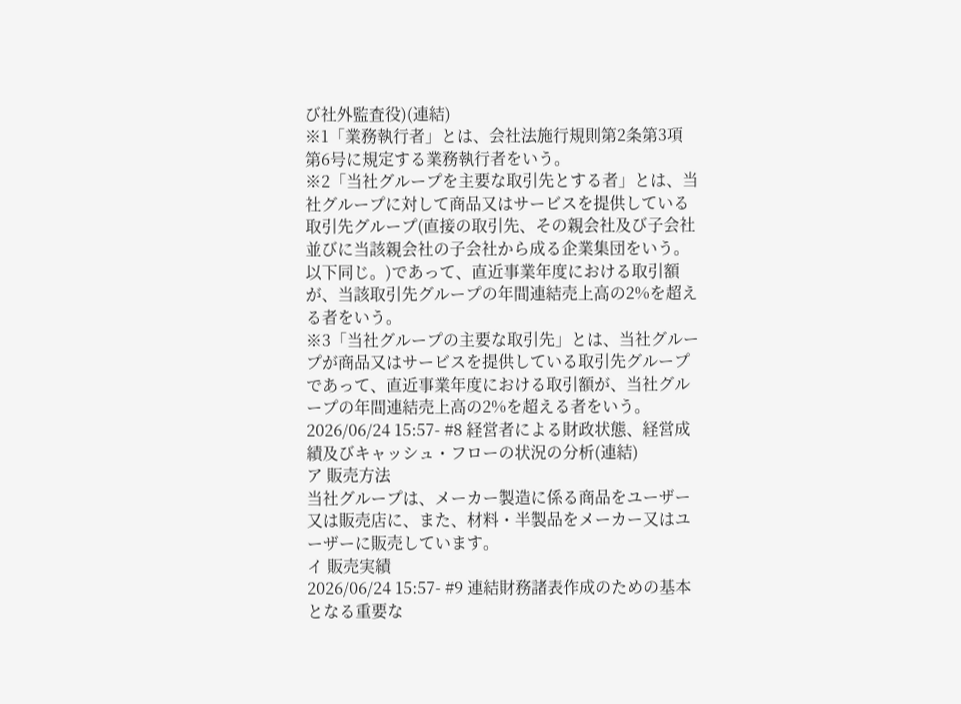び社外監査役)(連結)
※1「業務執行者」とは、会社法施行規則第2条第3項第6号に規定する業務執行者をいう。
※2「当社グループを主要な取引先とする者」とは、当社グループに対して商品又はサービスを提供している取引先グループ(直接の取引先、その親会社及び子会社並びに当該親会社の子会社から成る企業集団をいう。以下同じ。)であって、直近事業年度における取引額が、当該取引先グループの年間連結売上高の2%を超える者をいう。
※3「当社グループの主要な取引先」とは、当社グループが商品又はサービスを提供している取引先グループであって、直近事業年度における取引額が、当社グループの年間連結売上高の2%を超える者をいう。
2026/06/24 15:57- #8 経営者による財政状態、経営成績及びキャッシュ・フローの状況の分析(連結)
ア 販売方法
当社グループは、メーカー製造に係る商品をユーザー又は販売店に、また、材料・半製品をメーカー又はユーザーに販売しています。
イ 販売実績
2026/06/24 15:57- #9 連結財務諸表作成のための基本となる重要な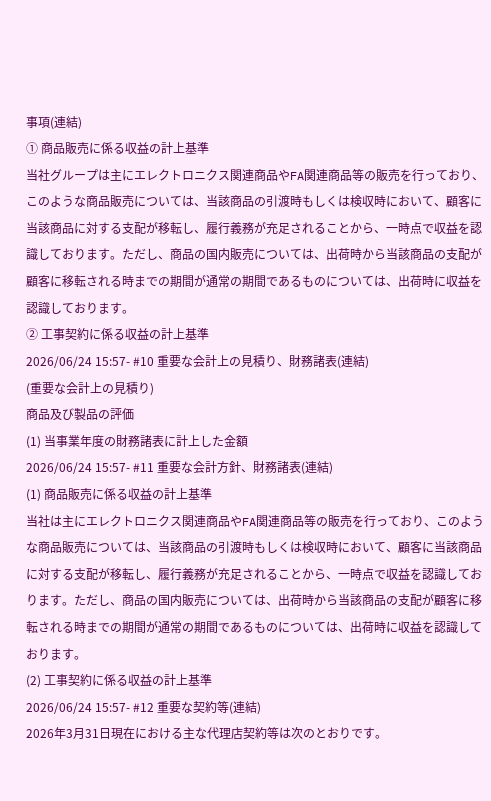事項(連結)
① 商品販売に係る収益の計上基準
当社グループは主にエレクトロニクス関連商品やFA関連商品等の販売を行っており、このような商品販売については、当該商品の引渡時もしくは検収時において、顧客に当該商品に対する支配が移転し、履行義務が充足されることから、一時点で収益を認識しております。ただし、商品の国内販売については、出荷時から当該商品の支配が顧客に移転される時までの期間が通常の期間であるものについては、出荷時に収益を認識しております。
② 工事契約に係る収益の計上基準
2026/06/24 15:57- #10 重要な会計上の見積り、財務諸表(連結)
(重要な会計上の見積り)
商品及び製品の評価
(1) 当事業年度の財務諸表に計上した金額
2026/06/24 15:57- #11 重要な会計方針、財務諸表(連結)
(1) 商品販売に係る収益の計上基準
当社は主にエレクトロニクス関連商品やFA関連商品等の販売を行っており、このような商品販売については、当該商品の引渡時もしくは検収時において、顧客に当該商品に対する支配が移転し、履行義務が充足されることから、一時点で収益を認識しております。ただし、商品の国内販売については、出荷時から当該商品の支配が顧客に移転される時までの期間が通常の期間であるものについては、出荷時に収益を認識しております。
(2) 工事契約に係る収益の計上基準
2026/06/24 15:57- #12 重要な契約等(連結)
2026年3月31日現在における主な代理店契約等は次のとおりです。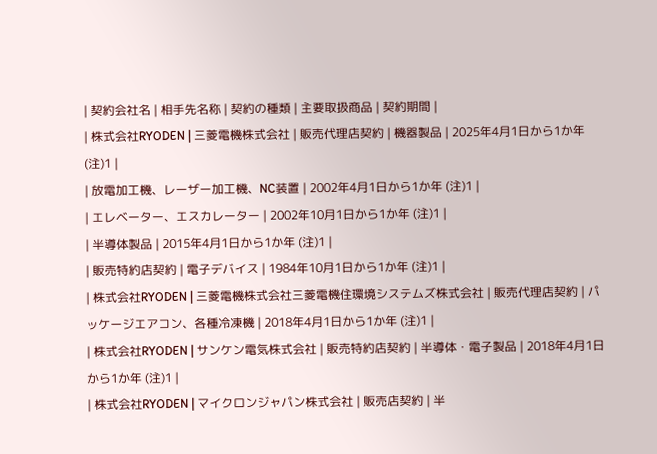| 契約会社名 | 相手先名称 | 契約の種類 | 主要取扱商品 | 契約期間 |
| 株式会社RYODEN | 三菱電機株式会社 | 販売代理店契約 | 機器製品 | 2025年4月1日から1か年 (注)1 |
| 放電加工機、レーザー加工機、NC装置 | 2002年4月1日から1か年 (注)1 |
| エレベーター、エスカレーター | 2002年10月1日から1か年 (注)1 |
| 半導体製品 | 2015年4月1日から1か年 (注)1 |
| 販売特約店契約 | 電子デバイス | 1984年10月1日から1か年 (注)1 |
| 株式会社RYODEN | 三菱電機株式会社三菱電機住環境システムズ株式会社 | 販売代理店契約 | パッケージエアコン、各種冷凍機 | 2018年4月1日から1か年 (注)1 |
| 株式会社RYODEN | サンケン電気株式会社 | 販売特約店契約 | 半導体・電子製品 | 2018年4月1日から1か年 (注)1 |
| 株式会社RYODEN | マイクロンジャパン株式会社 | 販売店契約 | 半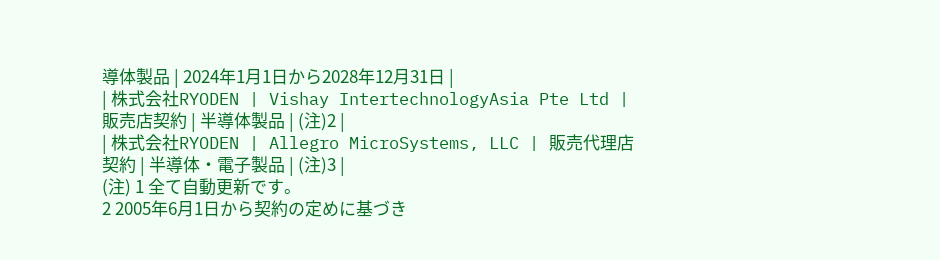導体製品 | 2024年1月1日から2028年12月31日 |
| 株式会社RYODEN | Vishay IntertechnologyAsia Pte Ltd | 販売店契約 | 半導体製品 | (注)2 |
| 株式会社RYODEN | Allegro MicroSystems, LLC | 販売代理店契約 | 半導体・電子製品 | (注)3 |
(注) 1 全て自動更新です。
2 2005年6月1日から契約の定めに基づき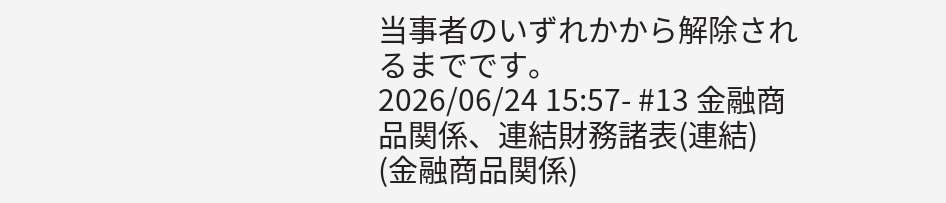当事者のいずれかから解除されるまでです。
2026/06/24 15:57- #13 金融商品関係、連結財務諸表(連結)
(金融商品関係)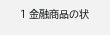1 金融商品の状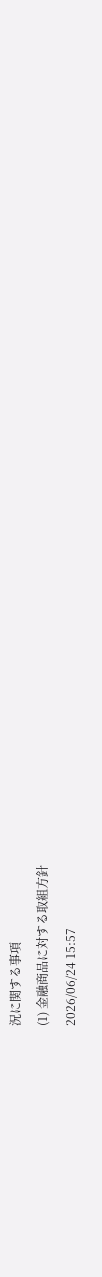況に関する事項
(1) 金融商品に対する取組方針
2026/06/24 15:57